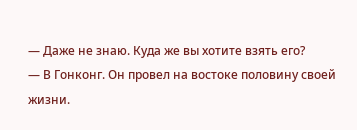— Даже не знаю. Куда же вы хотите взять его?
— В Гонконг. Он провел на востоке половину своей жизни.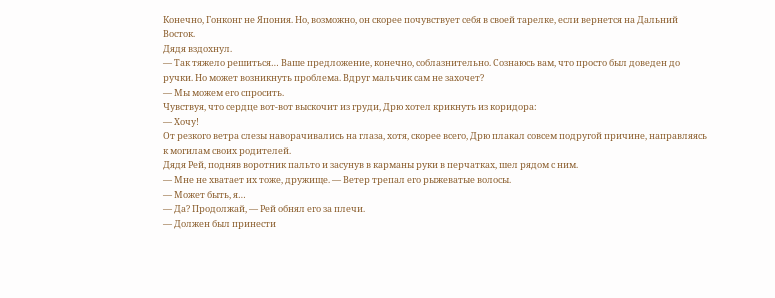Конечно, Гонконг не Япония. Но, возможно, он скорее почувствует себя в своей тарелке, если вернется на Дальний Восток.
Дядя вздохнул.
— Так тяжело решиться… Ваше предложение, конечно, соблазнительно. Сознаюсь вам, что просто был доведен до ручки. Но может возникнуть проблема. Вдруг мальчик сам не захочет?
— Мы можем его спросить.
Чувствуя, что сердце вот-вот выскочит из груди, Дрю хотел крикнуть из коридора:
— Хочу!
От резкого ветра слезы наворачивались на глаза, хотя, скорее всего, Дрю плакал совсем подругой причине, направляясь к могилам своих родителей.
Дядя Рей, подняв воротник пальто и засунув в карманы руки в перчатках, шел рядом с ним.
— Мне не хватает их тоже, дружище. — Ветер трепал его рыжеватые волосы.
— Может быть, я…
— Да? Продолжай, — Рей обнял его за плечи.
— Должен был принести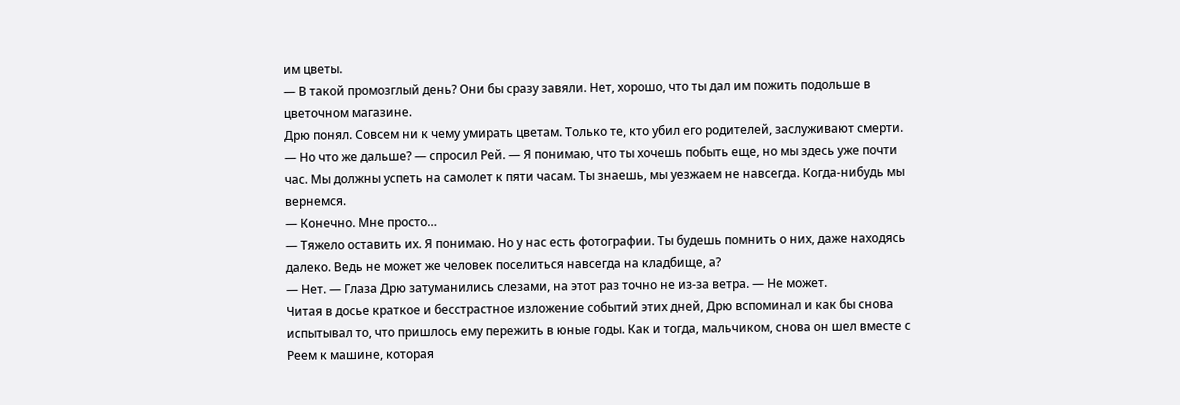им цветы.
— В такой промозглый день? Они бы сразу завяли. Нет, хорошо, что ты дал им пожить подольше в цветочном магазине.
Дрю понял. Совсем ни к чему умирать цветам. Только те, кто убил его родителей, заслуживают смерти.
— Но что же дальше? — спросил Рей. — Я понимаю, что ты хочешь побыть еще, но мы здесь уже почти час. Мы должны успеть на самолет к пяти часам. Ты знаешь, мы уезжаем не навсегда. Когда-нибудь мы вернемся.
— Конечно. Мне просто…
— Тяжело оставить их. Я понимаю. Но у нас есть фотографии. Ты будешь помнить о них, даже находясь далеко. Ведь не может же человек поселиться навсегда на кладбище, а?
— Нет. — Глаза Дрю затуманились слезами, на этот раз точно не из-за ветра. — Не может.
Читая в досье краткое и бесстрастное изложение событий этих дней, Дрю вспоминал и как бы снова испытывал то, что пришлось ему пережить в юные годы. Как и тогда, мальчиком, снова он шел вместе с Реем к машине, которая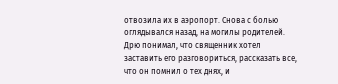отвозила их в аэропорт. Снова с болью оглядывался назад, на могилы родителей.
Дрю понимал, что священник хотел заставить его разговориться, рассказать все, что он помнил о тех днях, и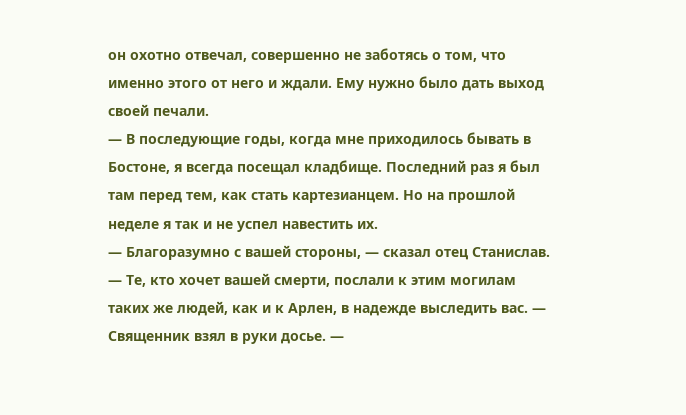он охотно отвечал, совершенно не заботясь о том, что именно этого от него и ждали. Ему нужно было дать выход своей печали.
— В последующие годы, когда мне приходилось бывать в Бостоне, я всегда посещал кладбище. Последний раз я был там перед тем, как стать картезианцем. Но на прошлой неделе я так и не успел навестить их.
— Благоразумно с вашей стороны, — сказал отец Станислав. — Те, кто хочет вашей смерти, послали к этим могилам таких же людей, как и к Арлен, в надежде выследить вас. — Священник взял в руки досье. —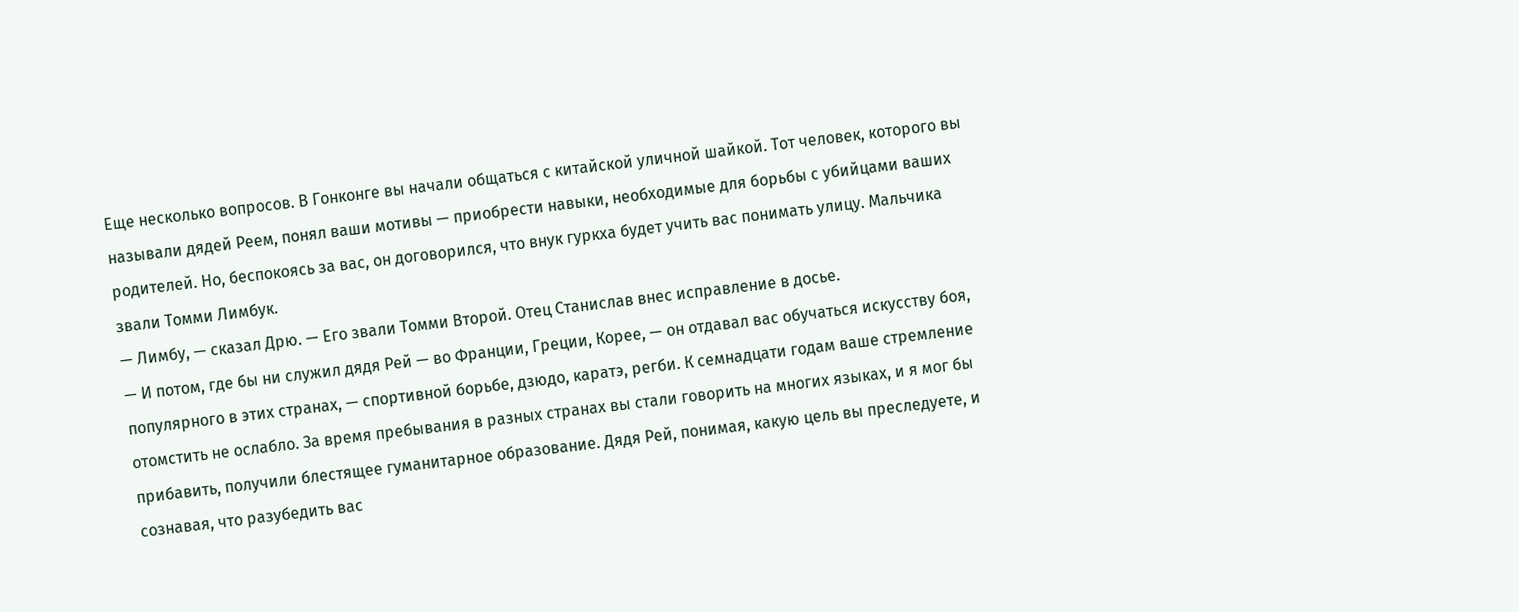Еще несколько вопросов. В Гонконге вы начали общаться с китайской уличной шайкой. Тот человек, которого вы называли дядей Реем, понял ваши мотивы — приобрести навыки, необходимые для борьбы с убийцами ваших родителей. Но, беспокоясь за вас, он договорился, что внук гуркха будет учить вас понимать улицу. Мальчика звали Томми Лимбук.
— Лимбу, — сказал Дрю. — Его звали Томми Второй. Отец Станислав внес исправление в досье.
— И потом, где бы ни служил дядя Рей — во Франции, Греции, Корее, — он отдавал вас обучаться искусству боя, популярного в этих странах, — спортивной борьбе, дзюдо, каратэ, регби. К семнадцати годам ваше стремление отомстить не ослабло. За время пребывания в разных странах вы стали говорить на многих языках, и я мог бы прибавить, получили блестящее гуманитарное образование. Дядя Рей, понимая, какую цель вы преследуете, и сознавая, что разубедить вас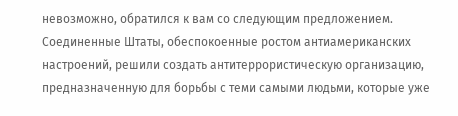невозможно, обратился к вам со следующим предложением. Соединенные Штаты, обеспокоенные ростом антиамериканских настроений, решили создать антитеррористическую организацию, предназначенную для борьбы с теми самыми людьми, которые уже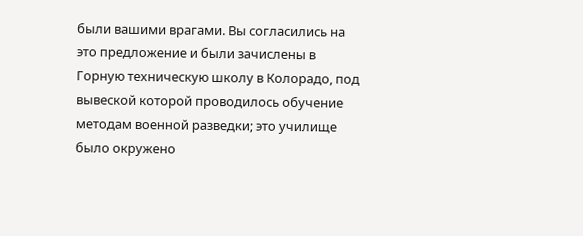были вашими врагами. Вы согласились на это предложение и были зачислены в Горную техническую школу в Колорадо, под вывеской которой проводилось обучение методам военной разведки; это училище было окружено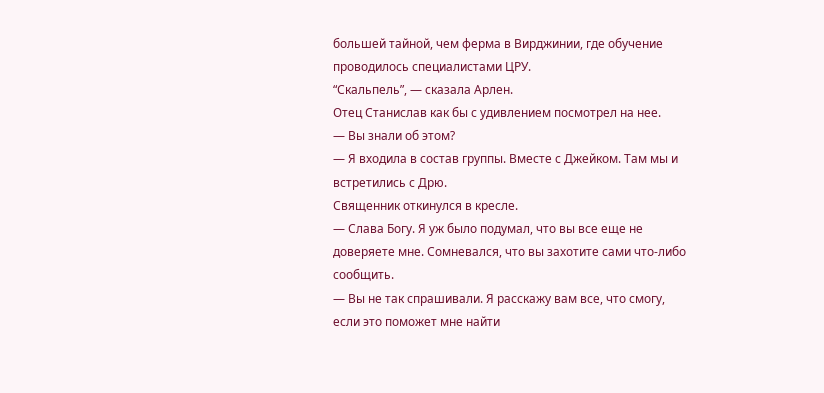большей тайной, чем ферма в Вирджинии, где обучение проводилось специалистами ЦРУ.
“Скальпель”, — сказала Арлен.
Отец Станислав как бы с удивлением посмотрел на нее.
— Вы знали об этом?
— Я входила в состав группы. Вместе с Джейком. Там мы и встретились с Дрю.
Священник откинулся в кресле.
— Слава Богу. Я уж было подумал, что вы все еще не доверяете мне. Сомневался, что вы захотите сами что-либо сообщить.
— Вы не так спрашивали. Я расскажу вам все, что смогу, если это поможет мне найти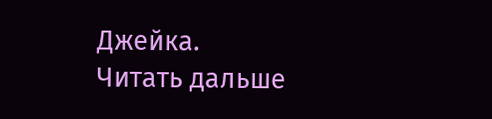Джейка.
Читать дальше